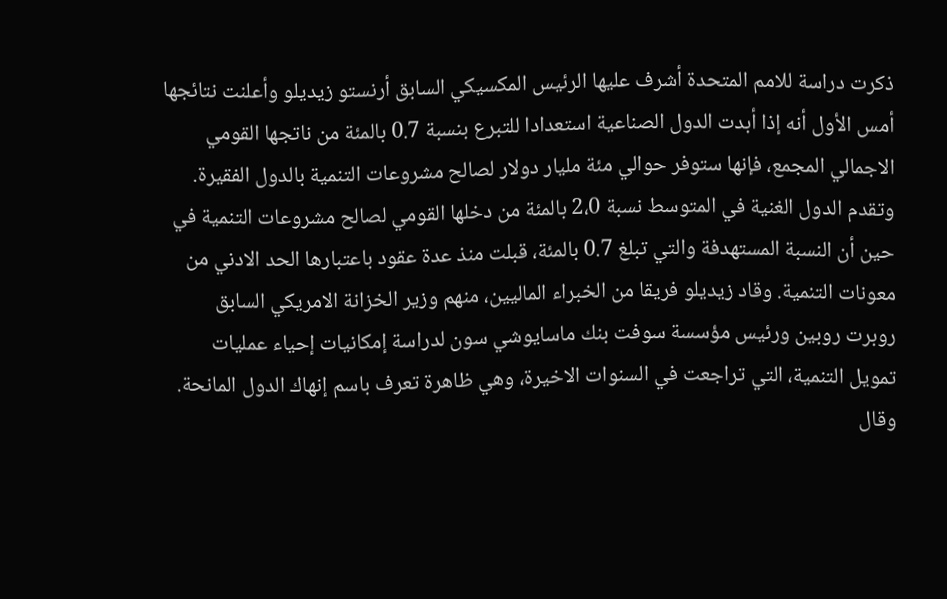ذكرت دراسة للامم المتحدة أشرف عليها الرئيس المكسيكي السابق أرنستو زيديلو وأعلنت نتائجها أمس الأول أنه إذا أبدت الدول الصناعية استعدادا للتبرع بنسبة 0.7 بالمئة من ناتجها القومي الاجمالي المجمع، فإنها ستوفر حوالي مئة مليار دولار لصالح مشروعات التنمية بالدول الفقيرة. وتقدم الدول الغنية في المتوسط نسبة 2،0 بالمئة من دخلها القومي لصالح مشروعات التنمية في حين أن النسبة المستهدفة والتي تبلغ 0.7 بالمئة، قبلت منذ عدة عقود باعتبارها الحد الادني من معونات التنمية. وقاد زيديلو فريقا من الخبراء الماليين، منهم وزير الخزانة الامريكي السابق روبرت روبين ورئيس مؤسسة سوفت بنك ماسايوشي سون لدراسة إمكانيات إحياء عمليات تمويل التنمية، التي تراجعت في السنوات الاخيرة، وهي ظاهرة تعرف باسم إنهاك الدول المانحة. وقال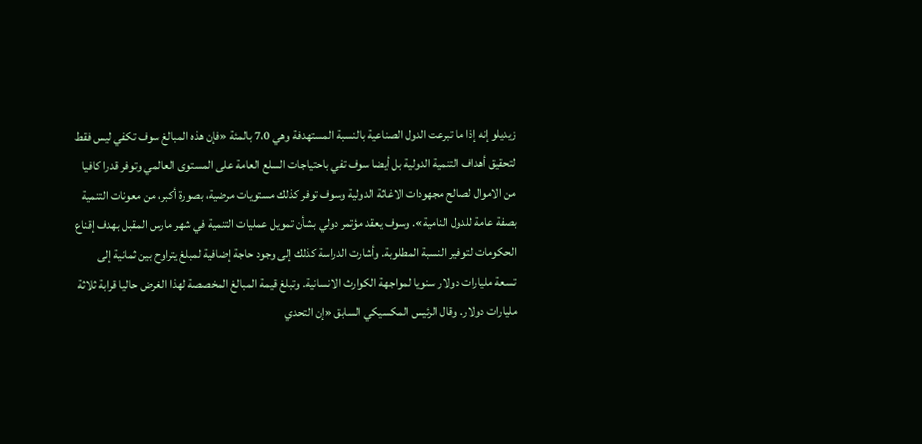زيديلو إنه إذا ما تبرعت الدول الصناعية بالنسبة المستهدفة وهي 7،0 بالمئة «فإن هذه المبالغ سوف تكفي ليس فقط لتحقيق أهداف التنمية الدولية بل أيضا سوف تفي باحتياجات السلع العامة على المستوى العالمي وتوفر قدرا كافيا من الاموال لصالح مجهودات الاغاثة الدولية وسوف توفر كذلك مستويات مرضية، بصورة أكبر، من معونات التنمية بصفة عامة للدول النامية». وسوف يعقد مؤتمر دولي بشأن تمويل عمليات التنمية في شهر مارس المقبل بهدف إقناع الحكومات لتوفير النسبة المطلوبة. وأشارت الدراسة كذلك إلى وجود حاجة إضافية لمبلغ يتراوح بين ثمانية إلى تسعة مليارات دولار سنويا لمواجهة الكوارث الانسانية. وتبلغ قيمة المبالغ المخصصة لهذا الغرض حاليا قرابة ثلاثة مليارات دولار. وقال الرئيس المكسيكي السابق «إن التحدي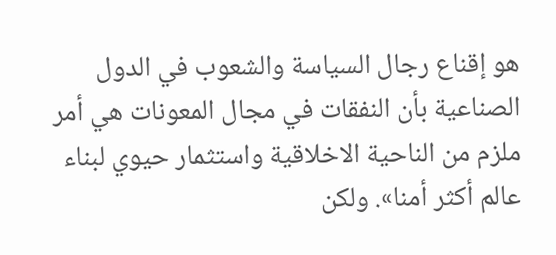هو إقناع رجال السياسة والشعوب في الدول الصناعية بأن النفقات في مجال المعونات هي أمر ملزم من الناحية الاخلاقية واستثمار حيوي لبناء عالم أكثر أمنا». ولكن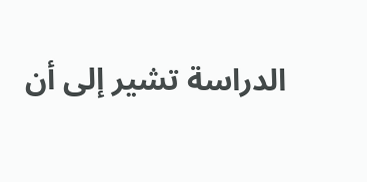الدراسة تشير إلى أن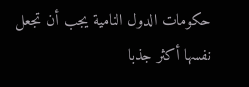حكومات الدول النامية يجب أن تجعل نفسها أكثر جذبا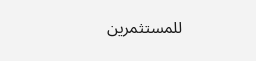للمستثمرين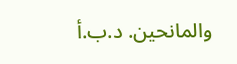والمانحين. د.ب.أ